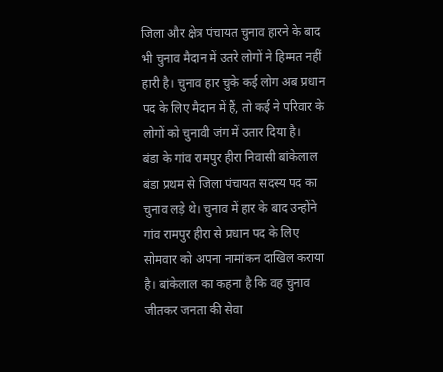जिला और क्षेत्र पंचायत चुनाव हारने के बाद भी चुनाव मैदान में उतरे लोगों ने हिम्मत नहीं हारी है। चुनाव हार चुके कई लोग अब प्रधान पद के लिए मैदान में हैं, तो कई ने परिवार के लोगों को चुनावी जंग में उतार दिया है।
बंडा के गांव रामपुर हीरा निवासी बांकेलाल बंडा प्रथम से जिला पंचायत सदस्य पद का चुनाव लड़े थे। चुनाव में हार के बाद उन्होंने गांव रामपुर हीरा से प्रधान पद के लिए सोमवार को अपना नामांकन दाखिल कराया है। बांकेलाल का कहना है कि वह चुनाव जीतकर जनता की सेवा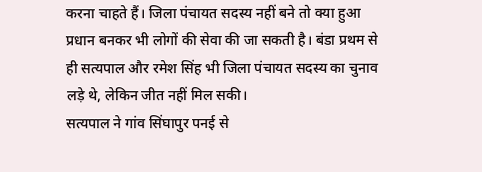करना चाहते हैं। जिला पंचायत सदस्य नहीं बने तो क्या हुआ प्रधान बनकर भी लोगों की सेवा की जा सकती है। बंडा प्रथम से ही सत्यपाल और रमेश सिंह भी जिला पंचायत सदस्य का चुनाव लड़े थे, लेकिन जीत नहीं मिल सकी।
सत्यपाल ने गांव सिंघापुर पनई से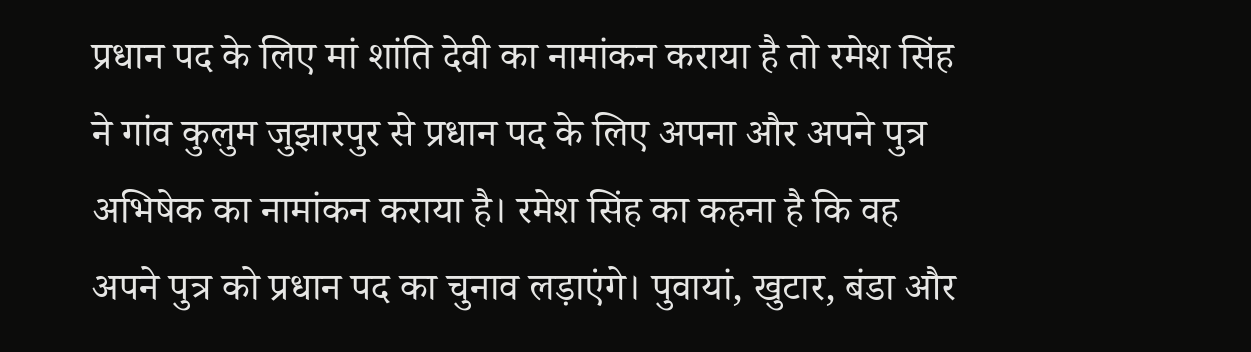प्रधान पद के लिए मां शांति देवी का नामांकन कराया है तो रमेश सिंह ने गांव कुलुम जुझारपुर से प्रधान पद के लिए अपना और अपने पुत्र अभिषेक का नामांकन कराया है। रमेश सिंह का कहना है कि वह अपने पुत्र को प्रधान पद का चुनाव लड़ाएंगे। पुवायां, खुटार, बंडा और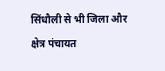सिंधौली से भी जिला और क्षेत्र पंचायत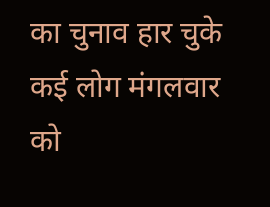का चुनाव हार चुके कई लोग मंगलवार को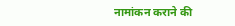नामांकन कराने की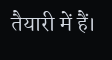तैयारी में हैं।